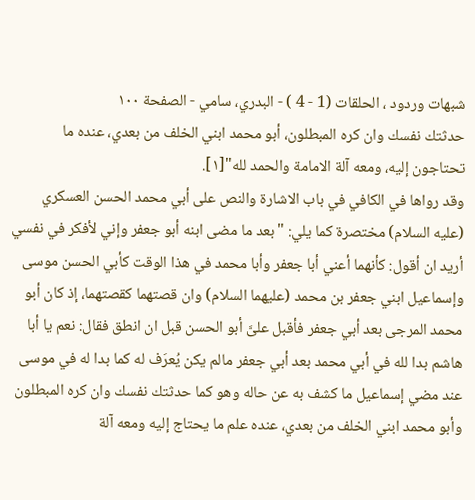شبهات وردود ، الحلقات (1 - 4 ) - البدري، سامي - الصفحة ١٠٠
حدثتك نفسك وان كره المبطلون، أبو محمد ابني الخلف من بعدي، عنده ما تحتاجون إليه، ومعه آلة الامامة والحمد لله"[١].
وقد رواها في الكافي في باب الاشارة والنص على أبي محمد الحسن العسكري (عليه السلام) مختصرة كما يلي: "بعد ما مضى ابنه أبو جعفر وإني لأفكر في نفسي أريد ان أقول: كأنهما أعني أبا جعفر وأبا محمد في هذا الوقت كأبي الحسن موسى وإسماعيل ابني جعفر بن محمد (عليهما السلام) وان قصتهما كقصتهما، إذ كان أبو محمد المرجى بعد أبي جعفر فأقبل علىَّ أبو الحسن قبل ان انطق فقال: نعم يا أبا هاشم بدا لله في أبي محمد بعد أبي جعفر مالم يكن يُعرَف له كما بدا له في موسى عند مضي إسماعيل ما كشف به عن حاله وهو كما حدثتك نفسك وان كره المبطلون وأبو محمد ابني الخلف من بعدي، عنده علم ما يحتاج إليه ومعه آلة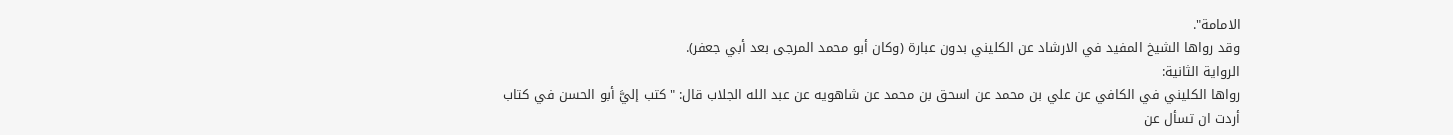الامامة".
وقد رواها الشيخ المفيد في الارشاد عن الكليني بدون عبارة (وكان أبو محمد المرجى بعد أبي جعفر).
الرواية الثانية:
رواها الكليني في الكافي عن علي بن محمد عن اسحق بن محمد عن شاهويه عن عبد الله الجلاب قال: "كتب إليَّ أبو الحسن في كتاب أردت ان تسأل عن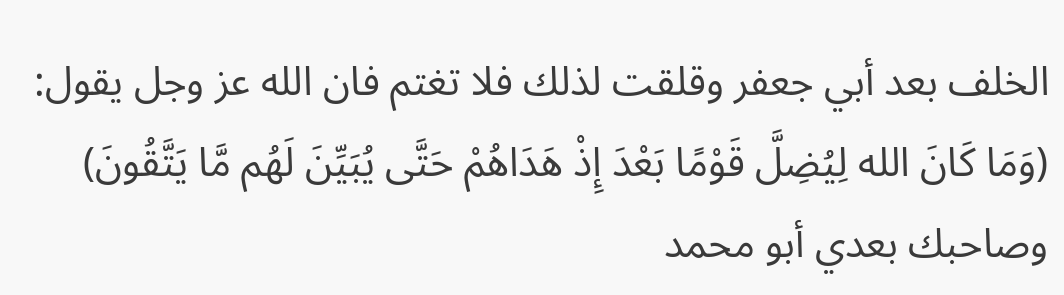الخلف بعد أبي جعفر وقلقت لذلك فلا تغتم فان الله عز وجل يقول: (وَمَا كَانَ الله لِيُضِلَّ قَوْمًا بَعْدَ إِذْ هَدَاهُمْ حَتَّى يُبَيِّنَ لَهُم مَّا يَتَّقُونَ) وصاحبك بعدي أبو محمد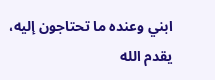ابني وعنده ما تحتاجون إليه، يقدم الله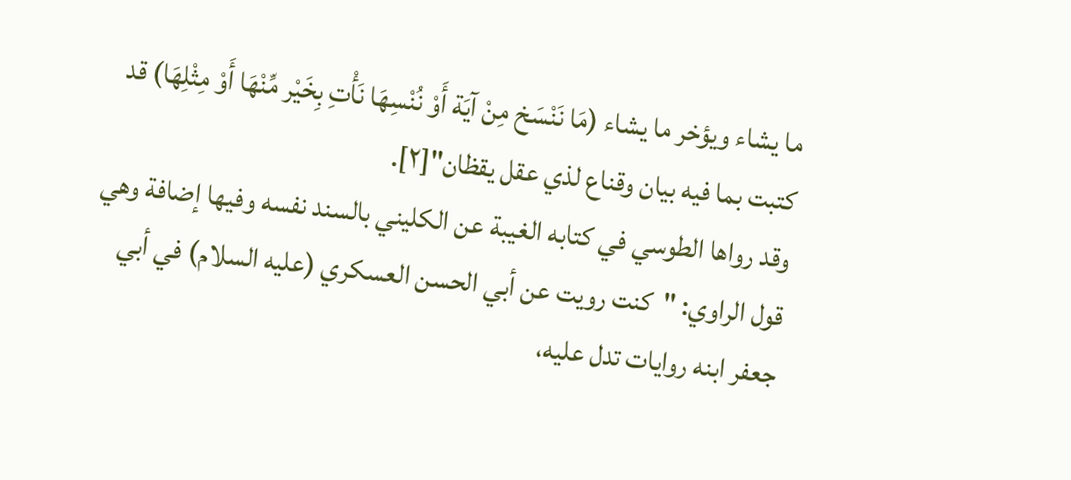ما يشاء ويؤخر ما يشاء (مَا نَنْسَخ مِنْ آيَة أَوْ نُنْسِهَا نَأْتِ بِخَيْر مِّنْهَا أَوْ مِثْلِهَا) قد كتبت بما فيه بيان وقناع لذي عقل يقظان"[٢].
وقد رواها الطوسي في كتابه الغيبة عن الكليني بالسند نفسه وفيها إضافة وهي قول الراوي: "كنت رويت عن أبي الحسن العسكري (عليه السلام) في أبي جعفر ابنه روايات تدل عليه،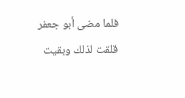فلما مضى أبو جعفر قلقت لذلك وبقيت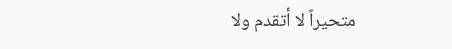متحيراً لا أتقدم ولا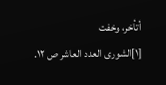أتأخر، وخفت
[١]الشورى العدد العاشر ص ١٢.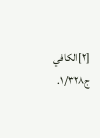[٢]الكافي ج١/٣٢٨.